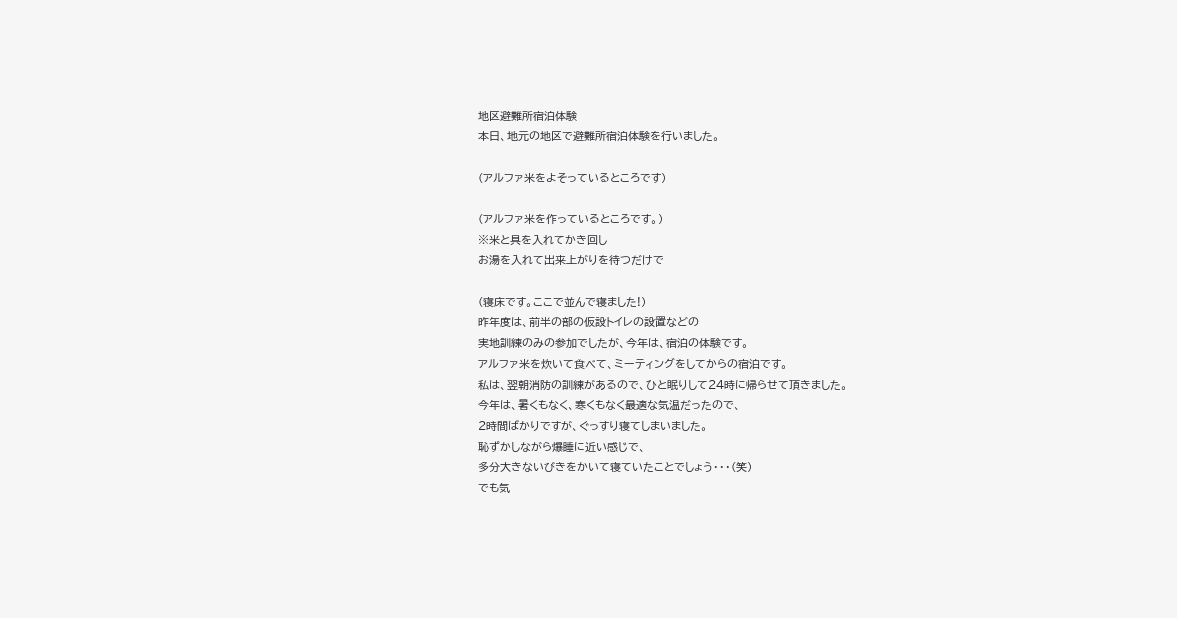地区避難所宿泊体験
本日、地元の地区で避難所宿泊体験を行いました。

(アルファ米をよそっているところです)

(アルファ米を作っているところです。)
※米と具を入れてかき回し
お湯を入れて出来上がりを待つだけで

(寝床です。ここで並んで寝ました!)
昨年度は、前半の部の仮設トイレの設置などの
実地訓練のみの参加でしたが、今年は、宿泊の体験です。
アルファ米を炊いて食べて、ミーティングをしてからの宿泊です。
私は、翌朝消防の訓練があるので、ひと眠りして24時に帰らせて頂きました。
今年は、暑くもなく、寒くもなく最適な気温だったので、
2時間ばかりですが、ぐっすり寝てしまいました。
恥ずかしながら爆睡に近い感じで、
多分大きないびきをかいて寝ていたことでしょう・・・(笑)
でも気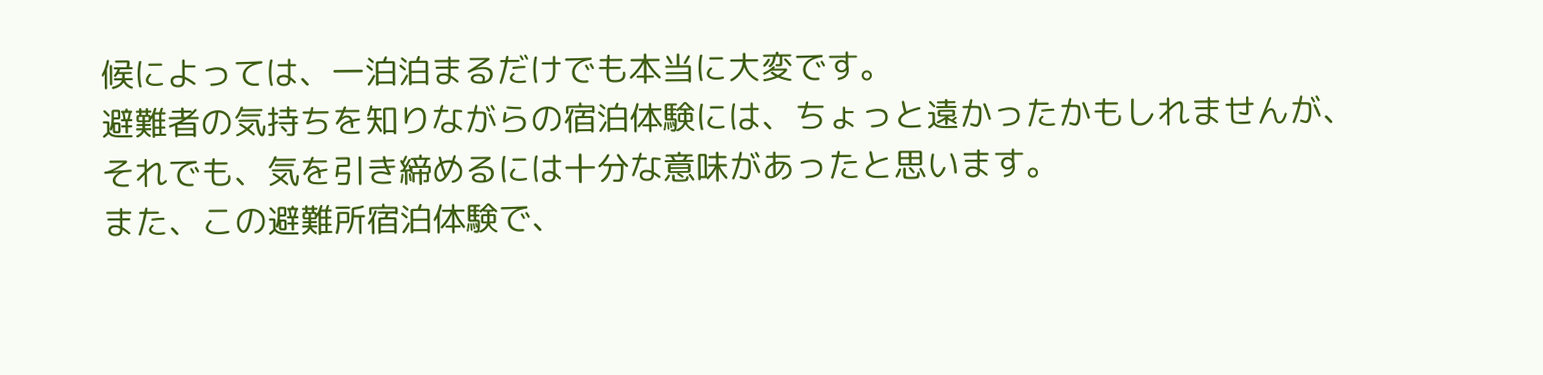候によっては、一泊泊まるだけでも本当に大変です。
避難者の気持ちを知りながらの宿泊体験には、ちょっと遠かったかもしれませんが、
それでも、気を引き締めるには十分な意味があったと思います。
また、この避難所宿泊体験で、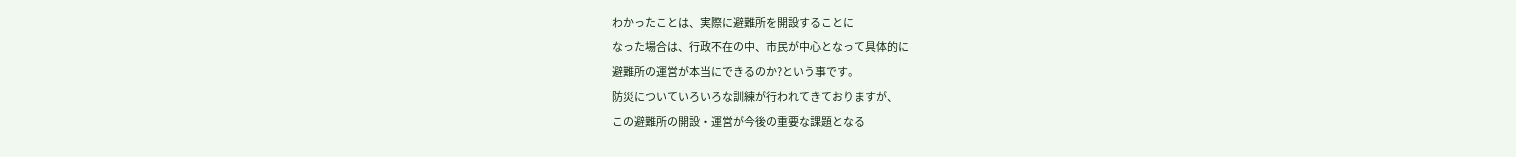わかったことは、実際に避難所を開設することに
なった場合は、行政不在の中、市民が中心となって具体的に
避難所の運営が本当にできるのか?という事です。
防災についていろいろな訓練が行われてきておりますが、
この避難所の開設・運営が今後の重要な課題となる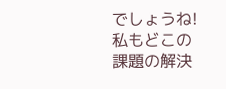でしょうね!
私もどこの課題の解決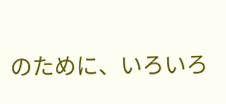のために、いろいろ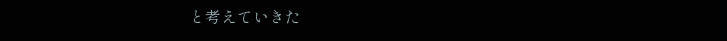と考えていきた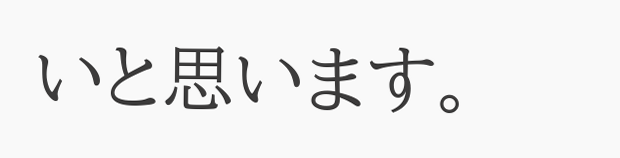いと思います。